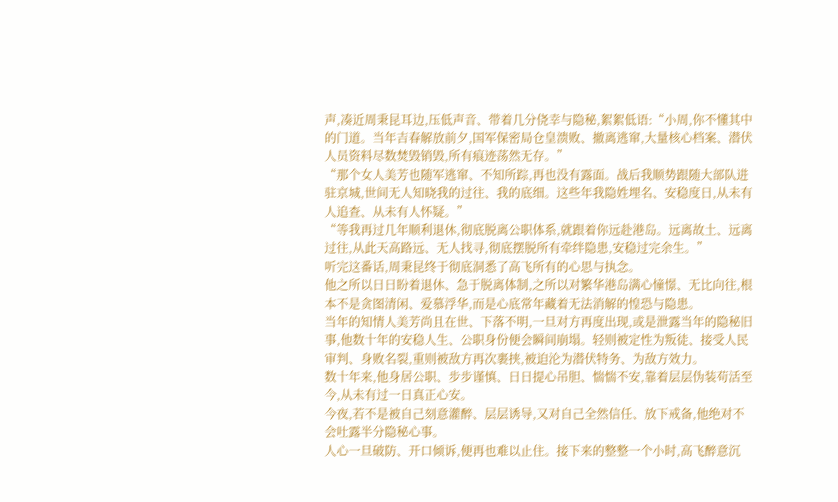声,凑近周秉昆耳边,压低声音、带着几分侥幸与隐秘,絮絮低语:“小周,你不懂其中的门道。当年吉春解放前夕,国军保密局仓皇溃败、撤离逃窜,大量核心档案、潜伏人员资料尽数焚毁销毁,所有痕迹荡然无存。”
“那个女人美芳也随军逃窜、不知所踪,再也没有露面。战后我顺势跟随大部队进驻京城,世间无人知晓我的过往、我的底细。这些年我隐姓埋名、安稳度日,从未有人追查、从未有人怀疑。”
“等我再过几年顺利退休,彻底脱离公职体系,就跟着你远赴港岛。远离故土、远离过往,从此天高路远、无人找寻,彻底摆脱所有牵绊隐患,安稳过完余生。”
听完这番话,周秉昆终于彻底洞悉了高飞所有的心思与执念。
他之所以日日盼着退休、急于脱离体制,之所以对繁华港岛满心憧憬、无比向往,根本不是贪图清闲、爱慕浮华,而是心底常年藏着无法消解的惶恐与隐患。
当年的知情人美芳尚且在世、下落不明,一旦对方再度出现,或是泄露当年的隐秘旧事,他数十年的安稳人生、公职身份便会瞬间崩塌。轻则被定性为叛徒、接受人民审判、身败名裂,重则被敌方再次裹挟,被迫沦为潜伏特务、为敌方效力。
数十年来,他身居公职、步步谨慎、日日提心吊胆、惴惴不安,靠着层层伪装苟活至今,从未有过一日真正心安。
今夜,若不是被自己刻意灌醉、层层诱导,又对自己全然信任、放下戒备,他绝对不会吐露半分隐秘心事。
人心一旦破防、开口倾诉,便再也难以止住。接下来的整整一个小时,高飞醉意沉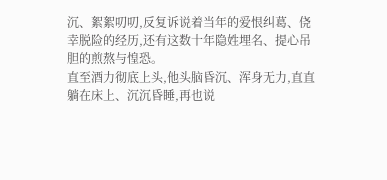沉、絮絮叨叨,反复诉说着当年的爱恨纠葛、侥幸脱险的经历,还有这数十年隐姓埋名、提心吊胆的煎熬与惶恐。
直至酒力彻底上头,他头脑昏沉、浑身无力,直直躺在床上、沉沉昏睡,再也说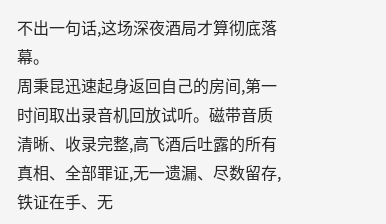不出一句话,这场深夜酒局才算彻底落幕。
周秉昆迅速起身返回自己的房间,第一时间取出录音机回放试听。磁带音质清晰、收录完整,高飞酒后吐露的所有真相、全部罪证,无一遗漏、尽数留存,铁证在手、无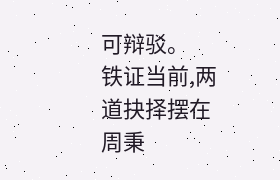可辩驳。
铁证当前,两道抉择摆在周秉